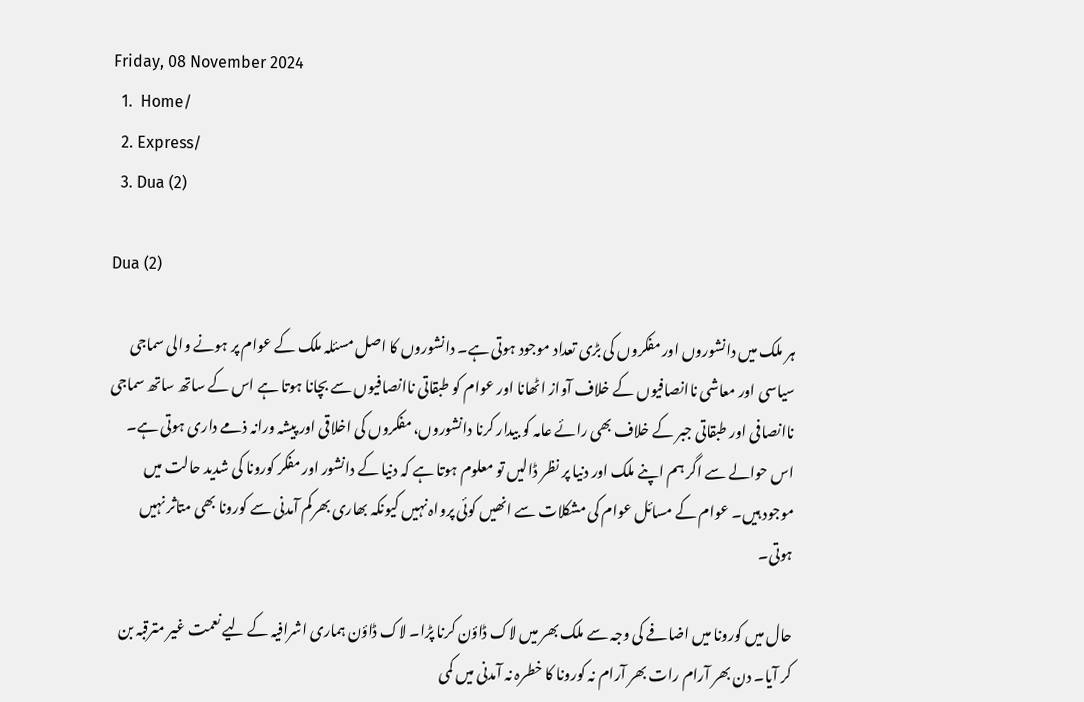Friday, 08 November 2024
  1.  Home/
  2. Express/
  3. Dua (2)

Dua (2)

ہر ملک میں دانشوروں اور مفکروں کی بڑی تعداد موجود ہوتی ہے۔ دانشوروں کا اصل مسئلہ ملک کے عوام پر ہونے والی سماجی سیاسی اور معاشی ناانصافیوں کے خلاف آواز اٹھانا اور عوام کو طبقاتی ناانصافیوں سے بچانا ہوتا ہے اس کے ساتھ ساتھ سماجی ناانصافی اور طبقاتی جبر کے خلاف بھی رائے عامہ کو بیدار کرنا دانشوروں، مفکروں کی اخلاقی اور پیشہ ورانہ ذمے داری ہوتی ہے۔ اس حوالے سے اگر ہم اپنے ملک اور دنیا پر نظر ڈالیں تو معلوم ہوتا ہے کہ دنیا کے دانشور اور مفکر کورونا کی شدید حالت میں موجود ہیں۔ عوام کے مسائل عوام کی مشکلات سے انھیں کوئی پرواہ نہیں کیونکہ بھاری بھرکم آمدنی سے کورونا بھی متاثر نہیں ہوتی۔

حال میں کورونا میں اضافے کی وجہ سے ملک بھر میں لاک ڈاؤن کرنا پڑا۔ لاک ڈاؤن ہماری اشرافیہ کے لیے نعمت غیر مترقبہ بن کر آیا۔ دن بھر آرام رات بھر آرام نہ کورونا کا خطرہ نہ آمدنی میں کمی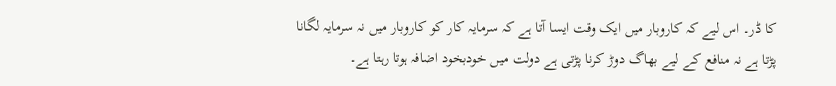کا ڈر۔ اس لیے کہ کاروبار میں ایک وقت ایسا آتا ہے کہ سرمایہ کار کو کاروبار میں نہ سرمایہ لگانا پڑتا ہے نہ منافع کے لیے بھاگ دوڑ کرنا پڑتی ہے دولت میں خودبخود اضافہ ہوتا رہتا ہے۔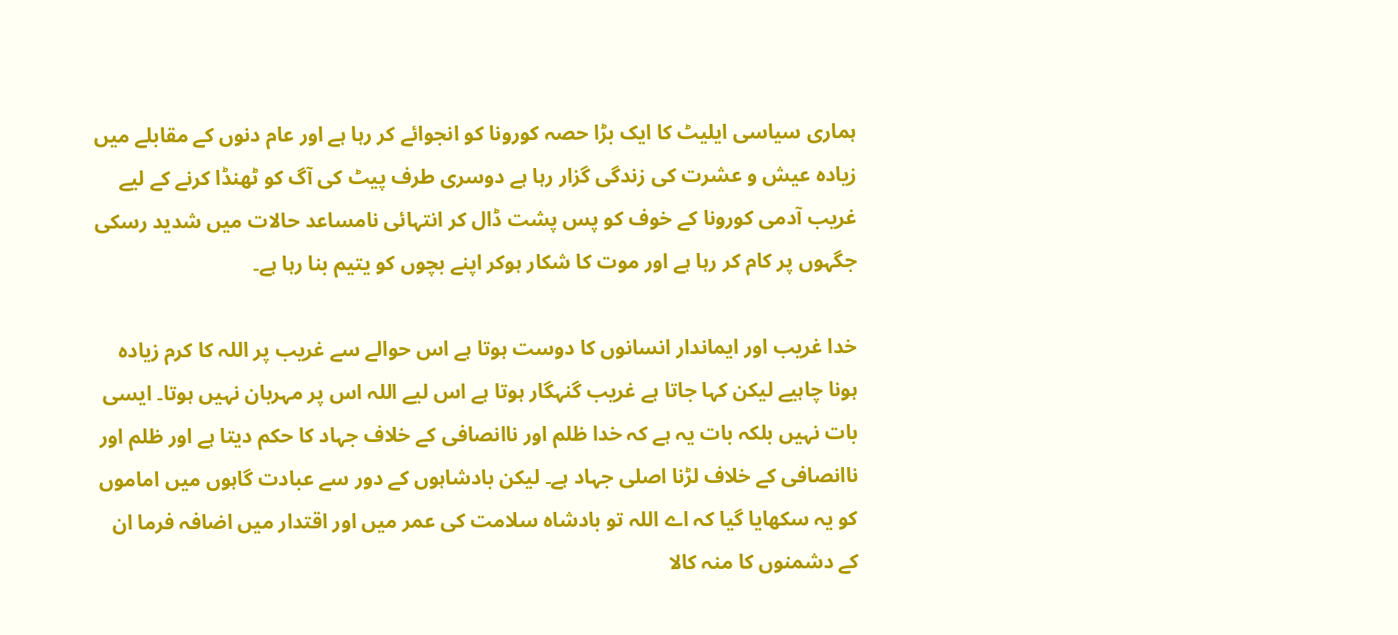ہماری سیاسی ایلیٹ کا ایک بڑا حصہ کورونا کو انجوائے کر رہا ہے اور عام دنوں کے مقابلے میں زیادہ عیش و عشرت کی زندگی گزار رہا ہے دوسری طرف پیٹ کی آگ کو ٹھنڈا کرنے کے لیے غریب آدمی کورونا کے خوف کو پس پشت ڈال کر انتہائی نامساعد حالات میں شدید رسکی جگہوں پر کام کر رہا ہے اور موت کا شکار ہوکر اپنے بچوں کو یتیم بنا رہا ہے۔

خدا غریب اور ایماندار انسانوں کا دوست ہوتا ہے اس حوالے سے غریب پر اللہ کا کرم زیادہ ہونا چاہیے لیکن کہا جاتا ہے غریب گنہگار ہوتا ہے اس لیے اللہ اس پر مہربان نہیں ہوتا۔ ایسی بات نہیں بلکہ بات یہ ہے کہ خدا ظلم اور ناانصافی کے خلاف جہاد کا حکم دیتا ہے اور ظلم اور ناانصافی کے خلاف لڑنا اصلی جہاد ہے۔ لیکن بادشاہوں کے دور سے عبادت گاہوں میں اماموں کو یہ سکھایا گیا کہ اے اللہ تو بادشاہ سلامت کی عمر میں اور اقتدار میں اضافہ فرما ان کے دشمنوں کا منہ کالا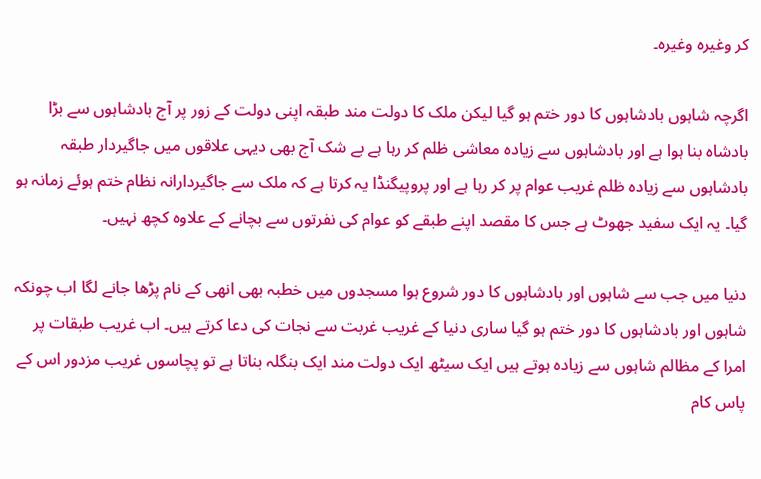کر وغیرہ وغیرہ۔

اگرچہ شاہوں بادشاہوں کا دور ختم ہو گیا لیکن ملک کا دولت مند طبقہ اپنی دولت کے زور پر آج بادشاہوں سے بڑا بادشاہ بنا ہوا ہے اور بادشاہوں سے زیادہ معاشی ظلم کر رہا ہے بے شک آج بھی دیہی علاقوں میں جاگیردار طبقہ بادشاہوں سے زیادہ ظلم غریب عوام پر کر رہا ہے اور پروپیگنڈا یہ کرتا ہے کہ ملک سے جاگیردارانہ نظام ختم ہوئے زمانہ ہو گیا۔ یہ ایک سفید جھوٹ ہے جس کا مقصد اپنے طبقے کو عوام کی نفرتوں سے بچانے کے علاوہ کچھ نہیں۔

دنیا میں جب سے شاہوں اور بادشاہوں کا دور شروع ہوا مسجدوں میں خطبہ بھی انھی کے نام پڑھا جانے لگا اب چونکہ شاہوں اور بادشاہوں کا دور ختم ہو گیا ساری دنیا کے غریب غربت سے نجات کی دعا کرتے ہیں۔ اب غریب طبقات پر امرا کے مظالم شاہوں سے زیادہ ہوتے ہیں ایک سیٹھ ایک دولت مند ایک بنگلہ بناتا ہے تو پچاسوں غریب مزدور اس کے پاس کام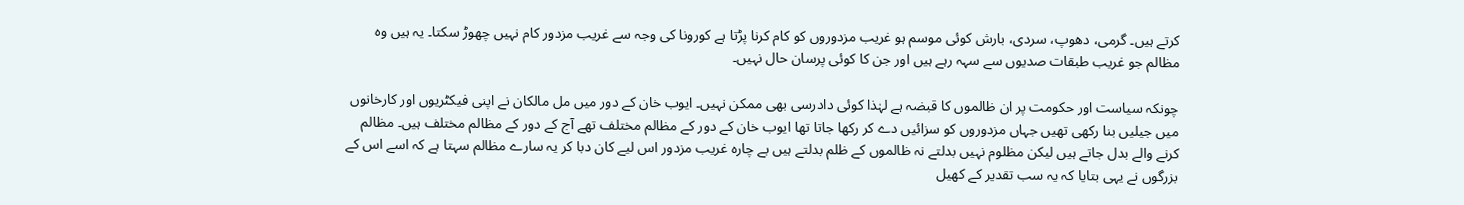کرتے ہیں۔ گرمی، دھوپ، سردی، بارش کوئی موسم ہو غریب مزدوروں کو کام کرنا پڑتا ہے کورونا کی وجہ سے غریب مزدور کام نہیں چھوڑ سکتا۔ یہ ہیں وہ مظالم جو غریب طبقات صدیوں سے سہہ رہے ہیں اور جن کا کوئی پرسان حال نہیں۔

چونکہ سیاست اور حکومت پر ان ظالموں کا قبضہ ہے لہٰذا کوئی دادرسی بھی ممکن نہیں۔ ایوب خان کے دور میں مل مالکان نے اپنی فیکٹریوں اور کارخانوں میں جیلیں بنا رکھی تھیں جہاں مزدوروں کو سزائیں دے کر رکھا جاتا تھا ایوب خان کے دور کے مظالم مختلف تھے آج کے دور کے مظالم مختلف ہیں۔ مظالم کرنے والے بدل جاتے ہیں لیکن مظلوم نہیں بدلتے نہ ظالموں کے ظلم بدلتے ہیں بے چارہ غریب مزدور اس لیے کان دبا کر یہ سارے مظالم سہتا ہے کہ اسے اس کے بزرگوں نے یہی بتایا کہ یہ سب تقدیر کے کھیل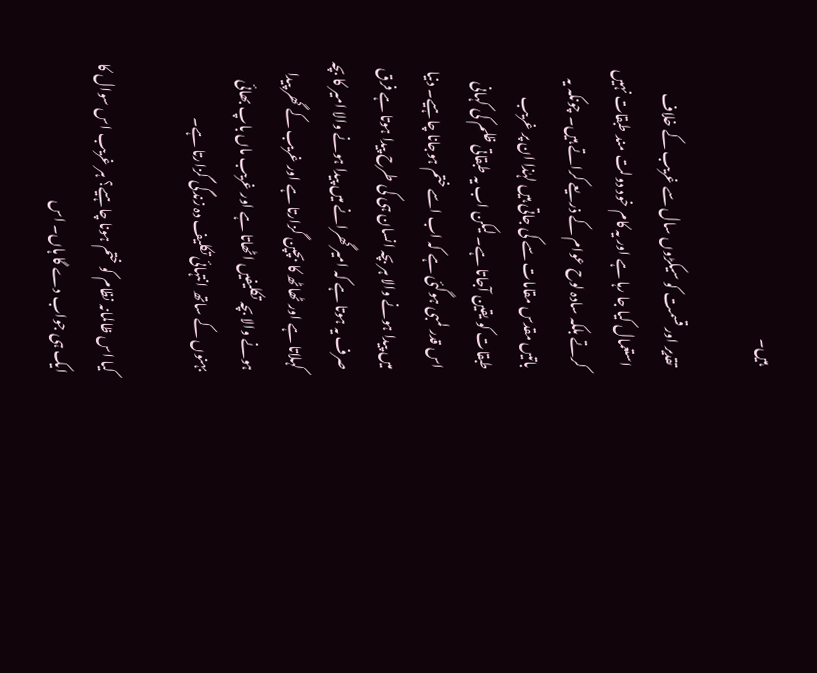ہیں۔

تقدیر اور قسمت کو سیکڑوں سال سے غریب کے خلاف استعمال کیا جا رہا ہے اور یہ کام خود دولت مند طبقات نہیں کرتے بلکہ سادہ لوح عوام کے ذریعے کراتے ہیں۔ چونکہ یہ باتیں مقدس مقامات سے کی جاتی ہیں لہٰذا ان پر غریب طبقات کو یقین آجاتا ہے۔ لیکن اب یہ طبقاتی ظلم کی کہانی اس قدر لمبی ہوگئی ہے کہ اب اسے ختم ہوجانا چاہیے۔ دنیا میں پیدا ہونے والا ہر بچہ انسان ہی کی طرح پیدا ہوتا ہے فرق صرف یہ ہوتا ہے کہ امیر گھرانے میں پیدا ہونے والا امیر کا بچہ کہلاتا ہے اور ٹھاٹھ کا بچپن گزارتا ہے اور غریب کے گھر پیدا ہونے والا بچہ تکلیفیں اٹھاتا ہے اور غریب ماں باپ بھائی بہنوں کے ساتھ انتہائی تکلیف دہ زندگی گزارتا ہے۔

کیا اس ظالمانہ نظام کو ختم ہونا چاہیے؟ ہر غریب اس سوال کا ایک ہی جواب دے گا ہاں۔ اس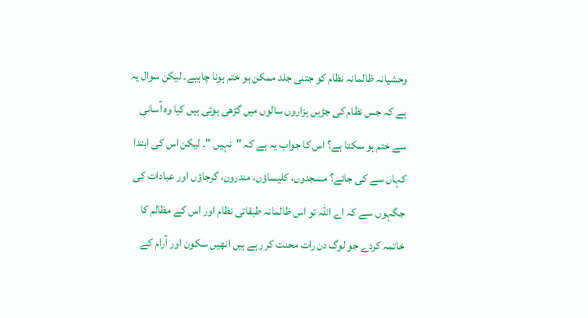وحشیانہ ظالمانہ نظام کو جتنی جلد ممکن ہو ختم ہونا چاہیے۔ لیکن سوال یہ ہے کہ جس نظام کی جڑیں ہزاروں سالوں میں گڑھی ہوئی ہیں کیا وہ آسانی سے ختم ہو سکتا ہے؟ اس کا جواب یہ ہے کہ "نہیں "۔ لیکن اس کی ابتدا کہاں سے کی جائے؟ مسجدوں، کلیساؤں، مندروں، گرجاؤں اور عبادات کی جگہوں سے کہ اے اللہ تو اس ظالمانہ طبقاتی نظام اور اس کے مظالم کا خاتمہ کردے جو لوگ دن رات محنت کر رہے ہیں انھیں سکون اور آرام کے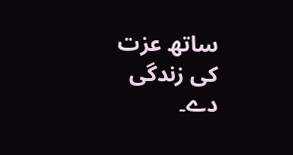ساتھ عزت کی زندگی دے۔